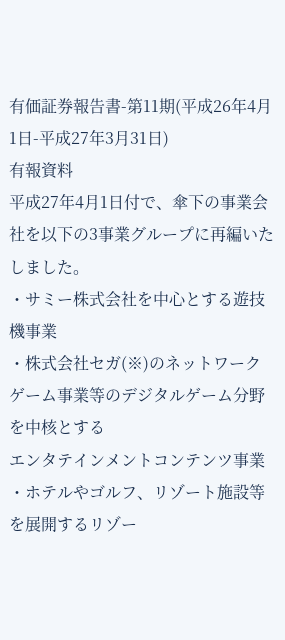有価証券報告書-第11期(平成26年4月1日-平成27年3月31日)
有報資料
平成27年4月1日付で、傘下の事業会社を以下の3事業グループに再編いたしました。
・サミー株式会社を中心とする遊技機事業
・株式会社セガ(※)のネットワークゲーム事業等のデジタルゲーム分野を中核とする
エンタテインメントコンテンツ事業
・ホテルやゴルフ、リゾート施設等を展開するリゾー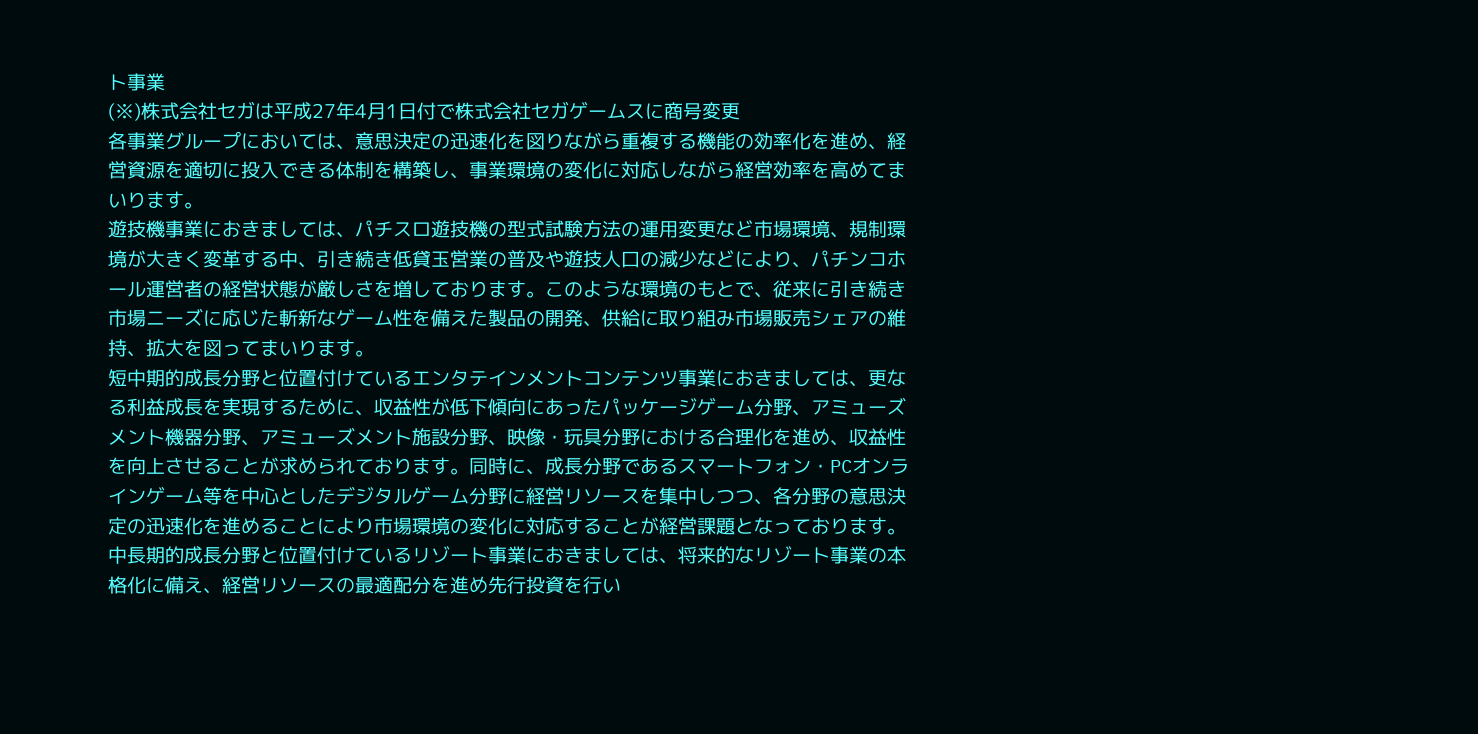ト事業
(※)株式会社セガは平成27年4月1日付で株式会社セガゲームスに商号変更
各事業グループにおいては、意思決定の迅速化を図りながら重複する機能の効率化を進め、経営資源を適切に投入できる体制を構築し、事業環境の変化に対応しながら経営効率を高めてまいります。
遊技機事業におきましては、パチスロ遊技機の型式試験方法の運用変更など市場環境、規制環境が大きく変革する中、引き続き低貸玉営業の普及や遊技人口の減少などにより、パチンコホール運営者の経営状態が厳しさを増しております。このような環境のもとで、従来に引き続き市場ニーズに応じた斬新なゲーム性を備えた製品の開発、供給に取り組み市場販売シェアの維持、拡大を図ってまいります。
短中期的成長分野と位置付けているエンタテインメントコンテンツ事業におきましては、更なる利益成長を実現するために、収益性が低下傾向にあったパッケージゲーム分野、アミューズメント機器分野、アミューズメント施設分野、映像・玩具分野における合理化を進め、収益性を向上させることが求められております。同時に、成長分野であるスマートフォン・PCオンラインゲーム等を中心としたデジタルゲーム分野に経営リソースを集中しつつ、各分野の意思決定の迅速化を進めることにより市場環境の変化に対応することが経営課題となっております。
中長期的成長分野と位置付けているリゾート事業におきましては、将来的なリゾート事業の本格化に備え、経営リソースの最適配分を進め先行投資を行い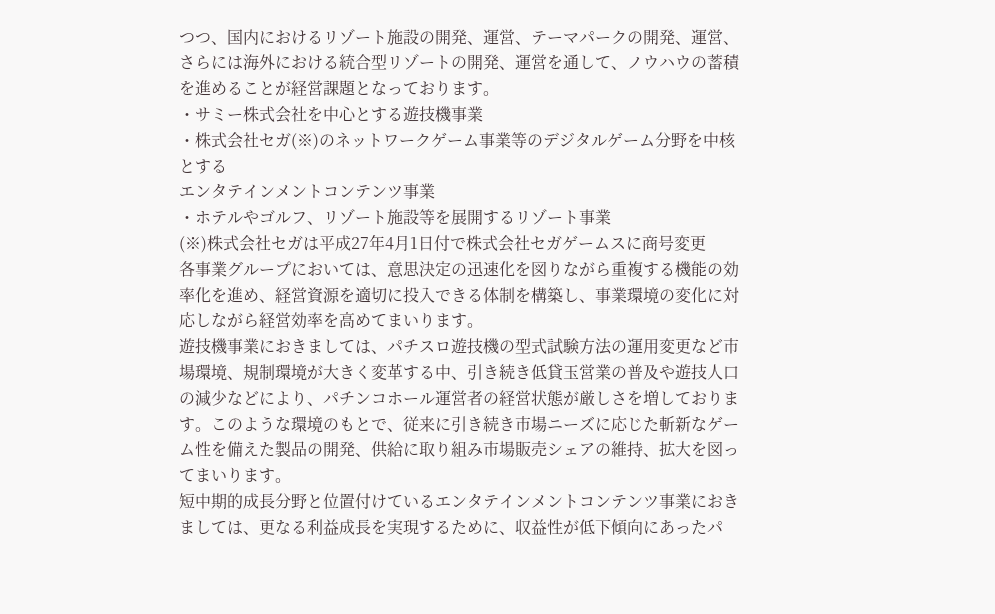つつ、国内におけるリゾート施設の開発、運営、テーマパークの開発、運営、さらには海外における統合型リゾートの開発、運営を通して、ノウハウの蓄積を進めることが経営課題となっております。
・サミー株式会社を中心とする遊技機事業
・株式会社セガ(※)のネットワークゲーム事業等のデジタルゲーム分野を中核とする
エンタテインメントコンテンツ事業
・ホテルやゴルフ、リゾート施設等を展開するリゾート事業
(※)株式会社セガは平成27年4月1日付で株式会社セガゲームスに商号変更
各事業グループにおいては、意思決定の迅速化を図りながら重複する機能の効率化を進め、経営資源を適切に投入できる体制を構築し、事業環境の変化に対応しながら経営効率を高めてまいります。
遊技機事業におきましては、パチスロ遊技機の型式試験方法の運用変更など市場環境、規制環境が大きく変革する中、引き続き低貸玉営業の普及や遊技人口の減少などにより、パチンコホール運営者の経営状態が厳しさを増しております。このような環境のもとで、従来に引き続き市場ニーズに応じた斬新なゲーム性を備えた製品の開発、供給に取り組み市場販売シェアの維持、拡大を図ってまいります。
短中期的成長分野と位置付けているエンタテインメントコンテンツ事業におきましては、更なる利益成長を実現するために、収益性が低下傾向にあったパ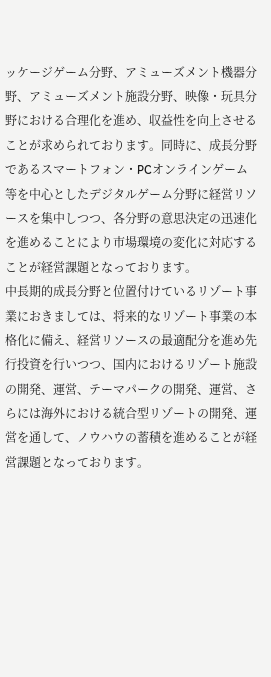ッケージゲーム分野、アミューズメント機器分野、アミューズメント施設分野、映像・玩具分野における合理化を進め、収益性を向上させることが求められております。同時に、成長分野であるスマートフォン・PCオンラインゲーム等を中心としたデジタルゲーム分野に経営リソースを集中しつつ、各分野の意思決定の迅速化を進めることにより市場環境の変化に対応することが経営課題となっております。
中長期的成長分野と位置付けているリゾート事業におきましては、将来的なリゾート事業の本格化に備え、経営リソースの最適配分を進め先行投資を行いつつ、国内におけるリゾート施設の開発、運営、テーマパークの開発、運営、さらには海外における統合型リゾートの開発、運営を通して、ノウハウの蓄積を進めることが経営課題となっております。